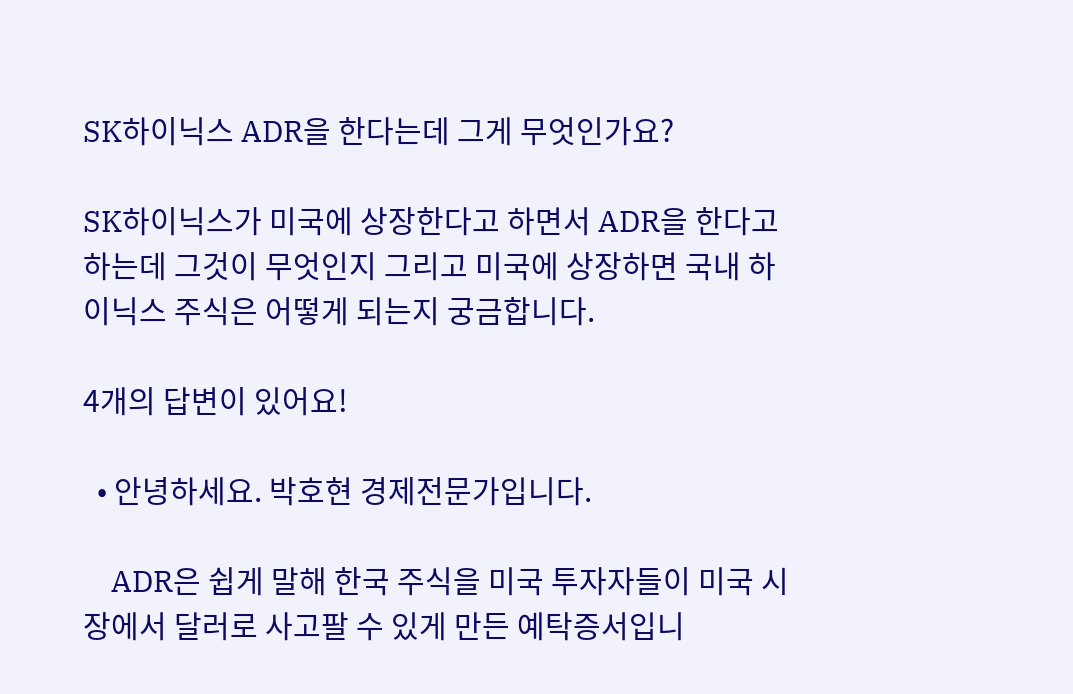SK하이닉스 ADR을 한다는데 그게 무엇인가요?

SK하이닉스가 미국에 상장한다고 하면서 ADR을 한다고 하는데 그것이 무엇인지 그리고 미국에 상장하면 국내 하이닉스 주식은 어떻게 되는지 궁금합니다.

4개의 답변이 있어요!

  • 안녕하세요. 박호현 경제전문가입니다.

    ADR은 쉽게 말해 한국 주식을 미국 투자자들이 미국 시장에서 달러로 사고팔 수 있게 만든 예탁증서입니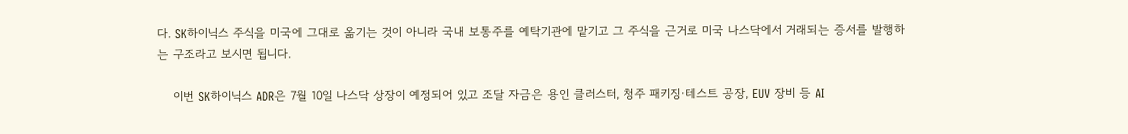다. SK하이닉스 주식을 미국에 그대로 옮기는 것이 아니라 국내 보통주를 예탁기관에 맡기고 그 주식을 근거로 미국 나스닥에서 거래되는 증서를 발행하는 구조라고 보시면 됩니다.

    이번 SK하이닉스 ADR은 7월 10일 나스닥 상장이 예정되어 있고 조달 자금은 용인 클러스터, 청주 패키징·테스트 공장, EUV 장비 등 AI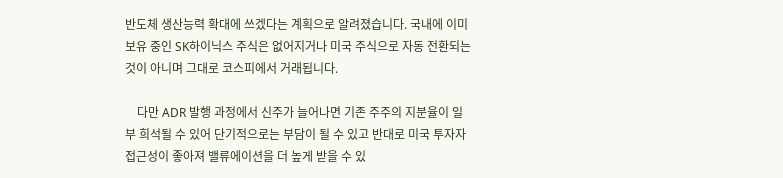반도체 생산능력 확대에 쓰겠다는 계획으로 알려졌습니다. 국내에 이미 보유 중인 SK하이닉스 주식은 없어지거나 미국 주식으로 자동 전환되는 것이 아니며 그대로 코스피에서 거래됩니다.

    다만 ADR 발행 과정에서 신주가 늘어나면 기존 주주의 지분율이 일부 희석될 수 있어 단기적으로는 부담이 될 수 있고 반대로 미국 투자자 접근성이 좋아져 밸류에이션을 더 높게 받을 수 있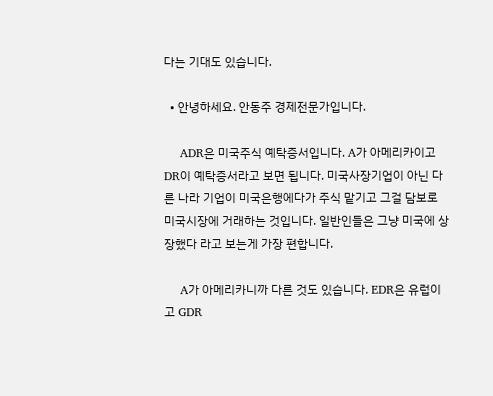다는 기대도 있습니다.

  • 안녕하세요. 안동주 경제전문가입니다.

    ADR은 미국주식 예탁증서입니다. A가 아메리카이고 DR이 예탁증서라고 보면 됩니다. 미국사장기업이 아닌 다른 나라 기업이 미국은행에다가 주식 맡기고 그걸 담보로 미국시장에 거래하는 것입니다. 일반인들은 그냥 미국에 상장했다 라고 보는게 가장 편합니다.

    A가 아메리카니까 다른 것도 있습니다. EDR은 유럽이고 GDR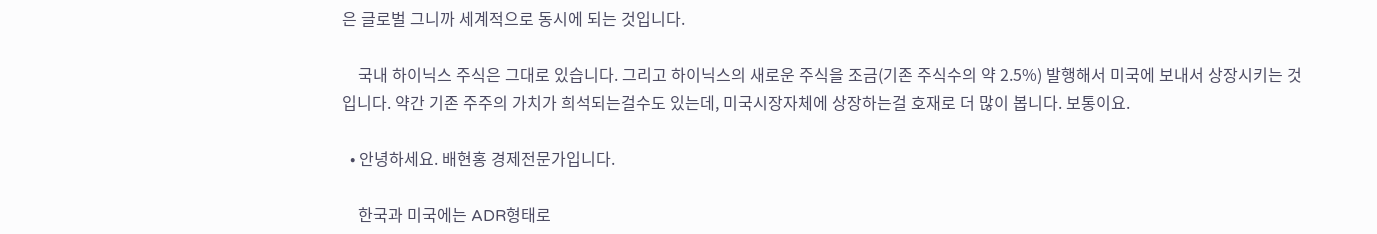은 글로벌 그니까 세계적으로 동시에 되는 것입니다.

    국내 하이닉스 주식은 그대로 있습니다. 그리고 하이닉스의 새로운 주식을 조금(기존 주식수의 약 2.5%) 발행해서 미국에 보내서 상장시키는 것입니다. 약간 기존 주주의 가치가 희석되는걸수도 있는데, 미국시장자체에 상장하는걸 호재로 더 많이 봅니다. 보통이요.

  • 안녕하세요. 배현홍 경제전문가입니다.

    한국과 미국에는 ADR형태로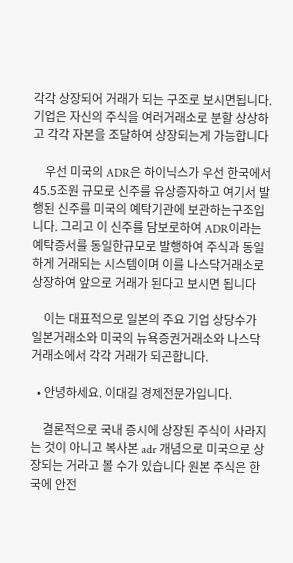각각 상장되어 거래가 되는 구조로 보시면됩니다. 기업은 자신의 주식을 여러거래소로 분할 상상하고 각각 자본을 조달하여 상장되는게 가능합니다

    우선 미국의 ADR은 하이닉스가 우선 한국에서 45.5조원 규모로 신주를 유상증자하고 여기서 발행된 신주를 미국의 예탁기관에 보관하는구조입니다. 그리고 이 신주를 담보로하여 ADR이라는 예탁증서를 동일한규모로 발행하여 주식과 동일하게 거래되는 시스템이며 이를 나스닥거래소로 상장하여 앞으로 거래가 된다고 보시면 됩니다

    이는 대표적으로 일본의 주요 기업 상당수가 일본거래소와 미국의 뉴욕증권거래소와 나스닥거래소에서 각각 거래가 되곤합니다.

  • 안녕하세요. 이대길 경제전문가입니다.

    결론적으로 국내 증시에 상장된 주식이 사라지는 것이 아니고 복사본 adr 개념으로 미국으로 상장되는 거라고 볼 수가 있습니다 원본 주식은 한국에 안전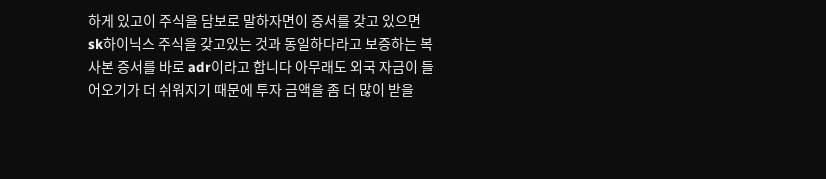하게 있고이 주식을 담보로 말하자면이 증서를 갖고 있으면 sk하이닉스 주식을 갖고있는 것과 동일하다라고 보증하는 복사본 증서를 바로 adr이라고 합니다 아무래도 외국 자금이 들어오기가 더 쉬워지기 때문에 투자 금액을 좀 더 많이 받을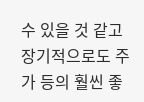수 있을 것 같고 장기적으로도 주가 등의 훨씬 좋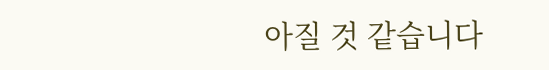아질 것 같습니다